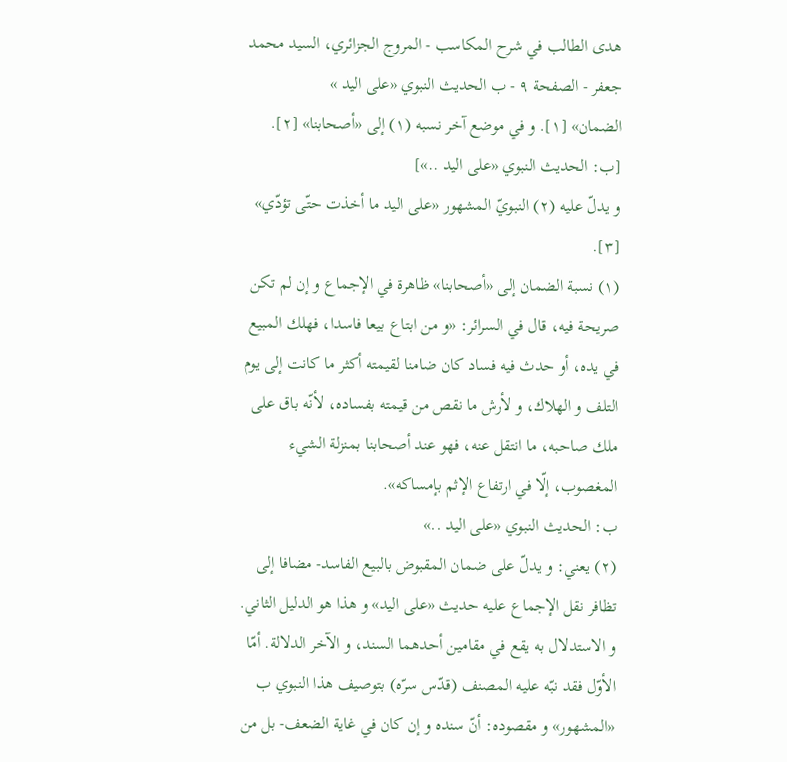هدى الطالب في شرح المكاسب - المروج الجزائري، السيد محمد جعفر - الصفحة ٩ - ب الحديث النبوي «على اليد »
الضمان» [١]. و في موضع آخر نسبه (١) إلى «أصحابنا» [٢].
[ب: الحديث النبوي «على اليد ..»]
و يدلّ عليه (٢) النبويّ المشهور «على اليد ما أخذت حتّى تؤدّي» [٣].
(١) نسبة الضمان إلى «أصحابنا» ظاهرة في الإجماع و إن لم تكن صريحة فيه، قال في السرائر: «و من ابتاع بيعا فاسدا، فهلك المبيع في يده، أو حدث فيه فساد كان ضامنا لقيمته أكثر ما كانت إلى يوم التلف و الهلاك، و لأرش ما نقص من قيمته بفساده، لأنّه باق على ملك صاحبه، ما انتقل عنه، فهو عند أصحابنا بمنزلة الشيء المغصوب، إلّا في ارتفاع الإثم بإمساكه».
ب: الحديث النبوي «على اليد ..»
(٢) يعني: و يدلّ على ضمان المقبوض بالبيع الفاسد- مضافا إلى تظافر نقل الإجماع عليه حديث «على اليد» و هذا هو الدليل الثاني. و الاستدلال به يقع في مقامين أحدهما السند، و الآخر الدلالة. أمّا الأوّل فقد نبّه عليه المصنف (قدّس سرّه) بتوصيف هذا النبوي ب «المشهور» و مقصوده: أنّ سنده و إن كان في غاية الضعف- بل من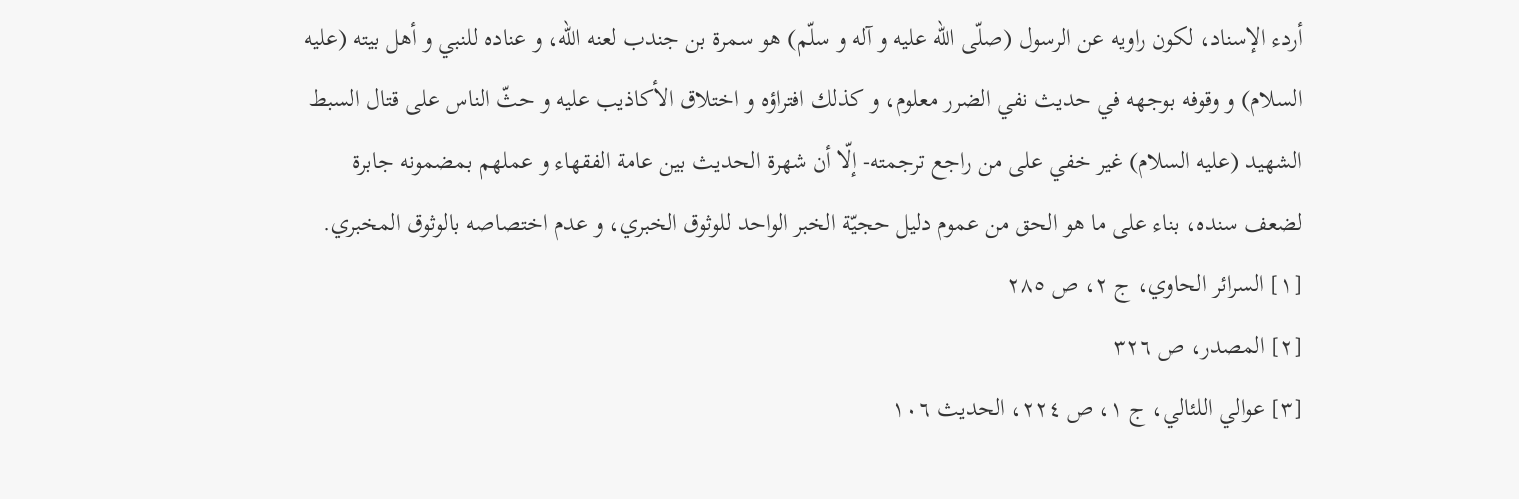أردء الإسناد، لكون راويه عن الرسول (صلّى اللّه عليه و آله و سلّم) هو سمرة بن جندب لعنه اللّه، و عناده للنبي و أهل بيته (عليه السلام) و وقوفه بوجهه في حديث نفي الضرر معلوم، و كذلك افتراؤه و اختلاق الأكاذيب عليه و حثّ الناس على قتال السبط الشهيد (عليه السلام) غير خفي على من راجع ترجمته- إلّا أن شهرة الحديث بين عامة الفقهاء و عملهم بمضمونه جابرة لضعف سنده، بناء على ما هو الحق من عموم دليل حجيّة الخبر الواحد للوثوق الخبري، و عدم اختصاصه بالوثوق المخبري.
[١] السرائر الحاوي، ج ٢، ص ٢٨٥
[٢] المصدر، ص ٣٢٦
[٣] عوالي اللئالي، ج ١، ص ٢٢٤، الحديث ١٠٦